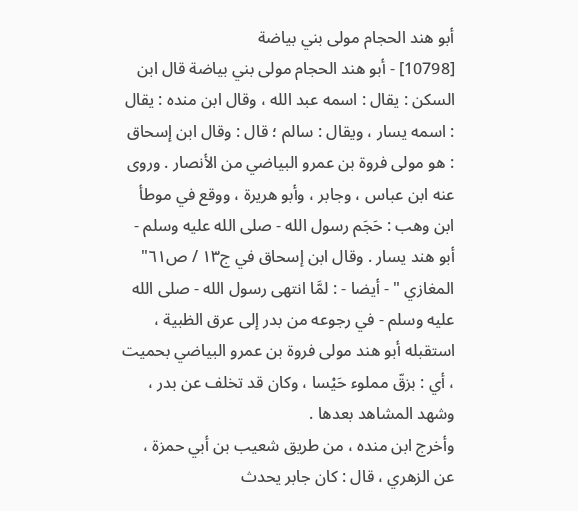أبو هند الحجام مولى بني بياضة
[10798] - أبو هند الحجام مولى بني بياضة قال ابن السكن : يقال : اسمه عبد الله ، وقال ابن منده : يقال : اسمه يسار ، ويقال : سالم ؛ قال : وقال ابن إسحاق : هو مولى فروة بن عمرو البياضي من الأنصار . وروى عنه ابن عباس ، وجابر ، وأبو هريرة ، ووقع في موطأ ابن وهب : حَجَم رسول الله - صلى الله عليه وسلم - أبو هند يسار . وقال ابن إسحاق في ج١٣ / ص٦١" المغازي " - أيضا - : لمَّا انتهى رسول الله - صلى الله عليه وسلم - في رجوعه من بدر إلى عرق الظبية ، استقبله أبو هند مولى فروة بن عمرو البياضي بحميت ، أي : بزقّ مملوء حَيْسا ، وكان قد تخلف عن بدر ، وشهد المشاهد بعدها .
وأخرج ابن منده ، من طريق شعيب بن أبي حمزة ، عن الزهري ، قال : كان جابر يحدث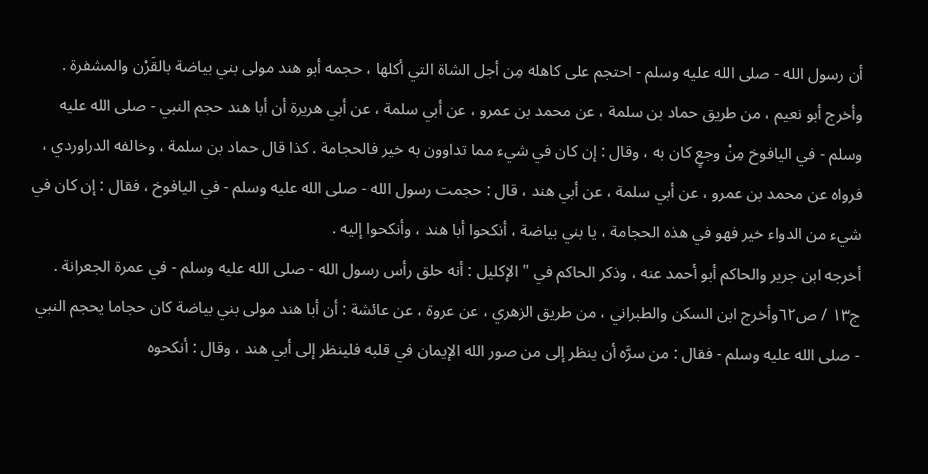أن رسول الله - صلى الله عليه وسلم - احتجم على كاهله مِن أجل الشاة التي أكلها ، حجمه أبو هند مولى بني بياضة بالقَرْن والمشفرة . وأخرج أبو نعيم ، من طريق حماد بن سلمة ، عن محمد بن عمرو ، عن أبي سلمة ، عن أبي هريرة أن أبا هند حجم النبي - صلى الله عليه وسلم - في اليافوخ مِنْ وجعٍ كان به ، وقال : إن كان في شيء مما تداوون به خير فالحجامة . كذا قال حماد بن سلمة ، وخالفه الدراوردي ، فرواه عن محمد بن عمرو ، عن أبي سلمة ، عن أبي هند ، قال : حجمت رسول الله - صلى الله عليه وسلم - في اليافوخ ، فقال : إن كان في شيء من الدواء خير فهو في هذه الحجامة ، يا بني بياضة ، أنكحوا أبا هند ، وأنكحوا إليه .
أخرجه ابن جرير والحاكم أبو أحمد عنه ، وذكر الحاكم في " الإكليل : أنه حلق رأس رسول الله - صلى الله عليه وسلم - في عمرة الجعرانة . ج١٣ / ص٦٢وأخرج ابن السكن والطبراني ، من طريق الزهري ، عن عروة ، عن عائشة : أن أبا هند مولى بني بياضة كان حجاما يحجم النبي - صلى الله عليه وسلم - فقال : من سرَّه أن ينظر إلى من صور الله الإيمان في قلبه فلينظر إلى أبي هند ، وقال : أنكحوه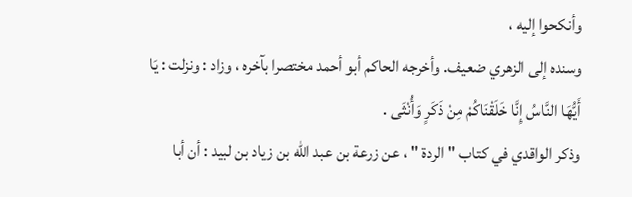وأنكحوا إليه ،
وسنده إلى الزهري ضعيف. وأخرجه الحاكم أبو أحمد مختصرا بآخره ، وزاد : ونزلت : يَا أَيُّهَا النَّاسُ إِنَّا خَلَقْنَاكُمْ مِنْ ذَكَرٍ وَأُنْثَى .
وذكر الواقدي في كتاب " الردة " ، عن زرعة بن عبد الله بن زياد بن لبيد : أن أبا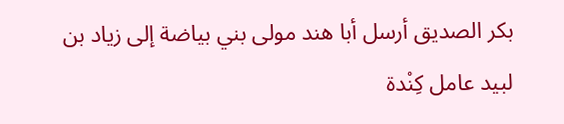بكر الصديق أرسل أبا هند مولى بني بياضة إلى زياد بن لبيد عامل كِنْدة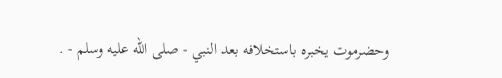وحضرموت يخبره باستخلافه بعد النبي - صلى الله عليه وسلم - .